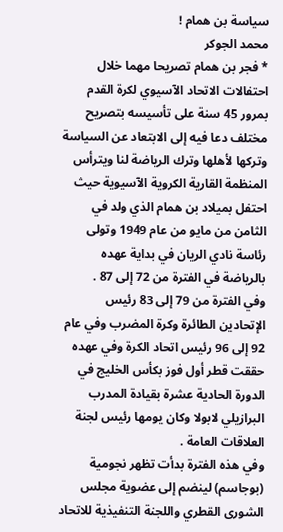سياسة بن همام !
محمد الجوكر
* فجر بن همام تصريحا مهما خلال احتفالات الاتحاد الآسيوي لكرة القدم بمرور 45 سنة على تأسيسه بتصريح مختلف دعا فيه إلى الابتعاد عن السياسة وتركها لأهلها وترك الرياضة لنا ويترأس المنظمة القارية الكروية الآسيوية حيث احتفل بميلاد بن همام الذي ولد في الثامن من مايو من عام 1949 وتولى رئاسة نادي الريان في بداية عهده بالرياضة في الفترة من 72 إلى 87 .
وفي الفترة من 79 إلى 83 رئيس الإتحادين الطائرة وكرة المضرب وفي عام 92 إلى 96 رئيس اتحاد الكرة وفي عهده حققت قطر أول فوز بكأس الخليج في الدورة الحادية عشرة بقيادة المدرب البرازيلي لابولا وكان يومها رئيس لجنة العلاقات العامة .
وفي هذه الفترة بدأت تظهر نجومية (بوجاسم) لينضم إلى عضوية مجلس الشورى القطري واللجنة التنفيذية للاتحاد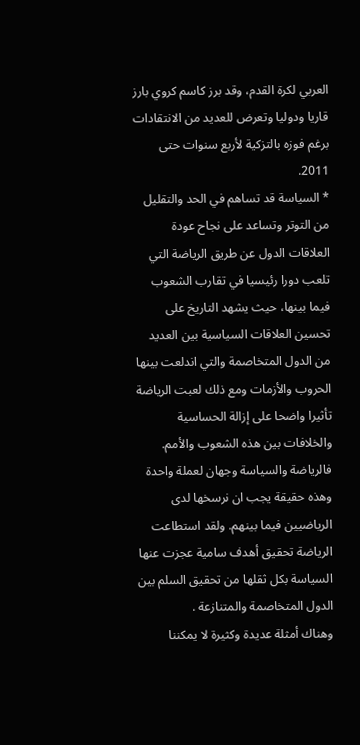العربي لكرة القدم، وقد برز كاسم كروي بارز قاريا ودوليا وتعرض للعديد من الانتقادات برغم فوزه بالتزكية لأربع سنوات حتى 2011.
* السياسة قد تساهم في الحد والتقليل من التوتر وتساعد على نجاح عودة العلاقات الدول عن طريق الرياضة التي تلعب دورا رئيسيا في تقارب الشعوب فيما بينها، حيث يشهد التاريخ على تحسين العلاقات السياسية بين العديد من الدول المتخاصمة والتي اندلعت بينها الحروب والأزمات ومع ذلك لعبت الرياضة تأثيرا واضحا على إزالة الحساسية والخلافات بين هذه الشعوب والأمم.
فالرياضة والسياسة وجهان لعملة واحدة وهذه حقيقة يجب ان نرسخها لدى الرياضيين فيما بينهم. ولقد استطاعت الرياضة تحقيق أهدف سامية عجزت عنها السياسة بكل ثقلها من تحقيق السلم بين الدول المتخاصمة والمتنازعة .
وهناك أمثلة عديدة وكثيرة لا يمكننا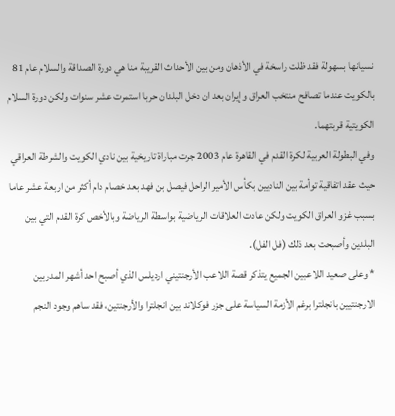نسيانها بسهولة فقد ظلت راسخة في الأذهان ومن بين الأحداث القريبة منا هي دورة الصداقة والسلام عام 81 بالكويت عندما تصافح منتخب العراق وإيران بعد ان دخل البلدان حربا استمرت عشر سنوات ولكن دورة السلام الكويتية قربتهما.
وفي البطولة العربية لكرة القدم في القاهرة عام 2003 جرت مباراة تاريخية بين نادي الكويت والشرطة العراقي حيث عقد اتفاقية توأمة بين الناديين بكأس الأمير الراحل فيصل بن فهد بعد خصام دام أكثر من اربعة عشر عاما بسبب غزو العراق الكويت ولكن عادت العلاقات الرياضية بواسطة الرياضة وبالأخص كرة القدم التي بين البلدين وأصبحت بعد ذلك (فل الفل).
* وعلى صعيد اللاعبين الجميع يتذكر قصة اللاعب الأرجنتيني ارديلس الذي أصبح احد أشهر المدربين الارجنتيين بانجلترا برغم الأزمة السياسة على جزر فوكلاند بين انجلترا والأرجنتين، فقد ساهم وجود النجم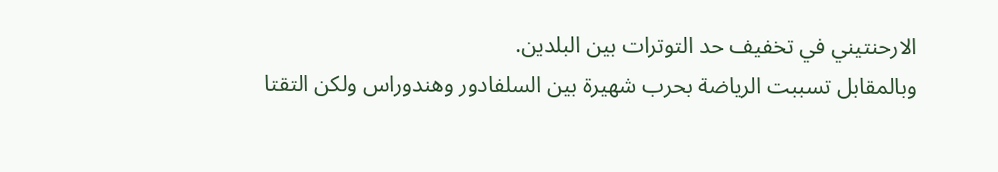الارحنتيني في تخفيف حد التوترات بين البلدين.
وبالمقابل تسببت الرياضة بحرب شهيرة بين السلفادور وهندوراس ولكن التقتا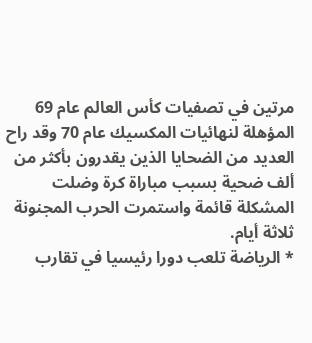مرتين في تصفيات كأس العالم عام 69 المؤهلة لنهائيات المكسيك عام 70 وقد راح العديد من الضحايا الذين يقدرون بأكثر من ألف ضحية بسبب مباراة كرة وضلت المشكلة قائمة واستمرت الحرب المجنونة ثلاثة أيام.
* الرياضة تلعب دورا رئيسيا في تقارب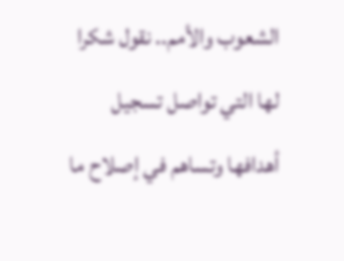الشعوب والأمم.. نقول شكرا لها التي تواصل تسجيل أهدافها وتساهم في إصلاح ما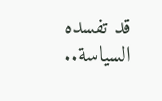قد تفسده السياسة..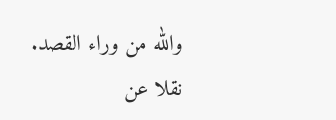والله من وراء القصد.
نقلا عن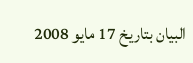البيان بتاريخ 17 مايو 2008